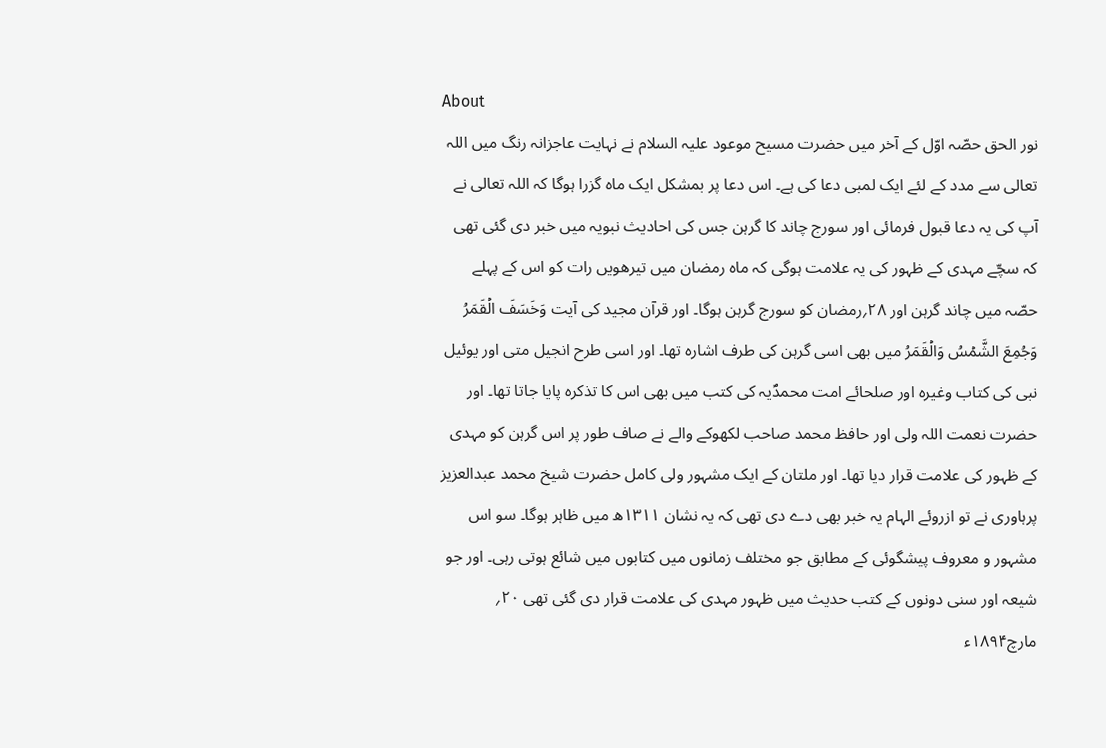About
نور الحق حصّہ اوّل کے آخر میں حضرت مسیح موعود علیہ السلام نے نہایت عاجزانہ رنگ میں اللہ تعالی سے مدد کے لئے ایک لمبی دعا کی ہے۔ اس دعا پر بمشکل ایک ماہ گزرا ہوگا کہ اللہ تعالی نے آپ کی یہ دعا قبول فرمائی اور سورج چاند کا گرہن جس کی احادیث نبویہ میں خبر دی گئی تھی کہ سچّے مہدی کے ظہور کی یہ علامت ہوگی کہ ماہ رمضان میں تیرھویں رات کو اس کے پہلے حصّہ میں چاند گرہن اور ۲۸؍رمضان کو سورج گرہن ہوگا۔ اور قرآن مجید کی آیت وَخَسَفَ الۡقَمَرُ وَجُمِعَ الشَّمۡسُ وَالۡقَمَرُ میں بھی اسی گرہن کی طرف اشارہ تھا۔ اور اسی طرح انجیل متی اور یوئیل نبی کی کتاب وغیرہ اور صلحائے امت محمدؐیہ کی کتب میں بھی اس کا تذکرہ پایا جاتا تھا۔ اور حضرت نعمت اللہ ولی اور حافظ محمد صاحب لکھوکے والے نے صاف طور پر اس گرہن کو مہدی کے ظہور کی علامت قرار دیا تھا۔ اور ملتان کے ایک مشہور ولی کامل حضرت شیخ محمد عبدالعزیز پرہاوری نے تو ازروئے الہام یہ خبر بھی دے دی تھی کہ یہ نشان ۱۳۱۱ھ میں ظاہر ہوگا۔ سو اس مشہور و معروف پیشگوئی کے مطابق جو مختلف زمانوں میں کتابوں میں شائع ہوتی رہی۔ اور جو شیعہ اور سنی دونوں کے کتب حدیث میں ظہور مہدی کی علامت قرار دی گئی تھی ۲۰؍ مارچ۱۸۹۴ء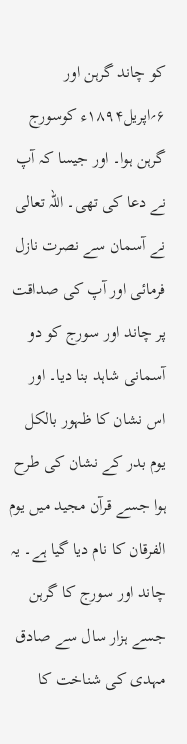کو چاند گرہن اور ۶؍اپریل۱۸۹۴ء کوسورج گرہن ہوا۔ اور جیسا کہ آپ نے دعا کی تھی۔ اللہ تعالی نے آسمان سے نصرت نازل فرمائی اور آپ کی صداقت پر چاند اور سورج کو دو آسمانی شاہد بنا دیا۔ اور اس نشان کا ظہور بالکل یوم بدر کے نشان کی طرح ہوا جسے قرآن مجید میں یوم الفرقان کا نام دیا گیا ہے۔ یہ چاند اور سورج کا گرہن جسے ہزار سال سے صادق مہدی کی شناخت کا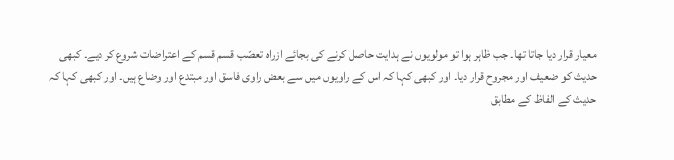معیار قرار دیا جاتا تھا۔ جب ظاہر ہوا تو مولویوں نے ہدایت حاصل کرنے کی بجائے ازراہ تعصّب قسم قسم کے اعتراضات شروع کر دیے۔ کبھی حدیث کو ضعیف اور مجروح قرار دیا۔ اور کبھی کہا کہ اس کے راویوں میں سے بعض راوی فاسق اور مبتدع اور وضاع ہیں۔ اور کبھی کہا کہ حدیث کے الفاظ کے مطابق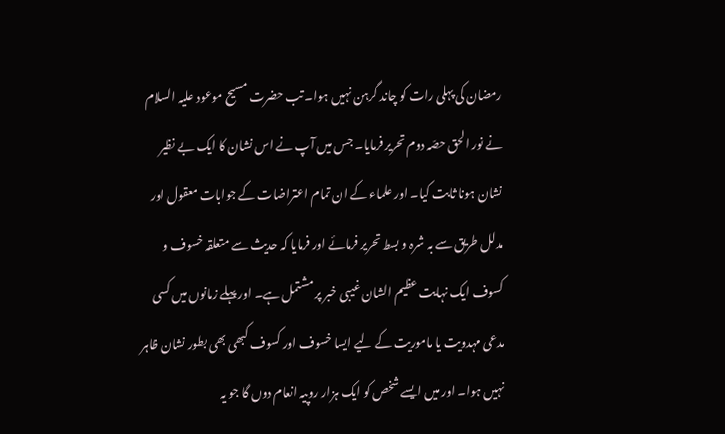رمضان کی پہلی رات کو چاند گرہن نہیں ہوا۔ تب حضرت مسیح موعود علیہ السلام نے نور الحق حصّہ دوم تحریر فرمایا۔ جس میں آپ نے اس نشان کا ایک بے نظیر نشان ہونا ثابت کیا۔ اور علماء کے ان تمام اعتراضات کے جوابات معقول اور مدلل طریق سے بہ شرہ و بسط تحریر فرمائے اور فرمایا کہ حدیث سے متعلقہ خسوف و کسوف ایک نہایت عظیم الشان غیبی خبر پر مشتمل ہے۔ اور پہلے زمانوں میں کسی مدعی مہدویت یا ماموریت کے لیے ایسا خسوف اور کسوف کبھی بھی بطور نشان ظاہر نہیں ہوا۔ اور میں ایسے شخص کو ایک ہزار روپیہ انعام دوں گا جو یہ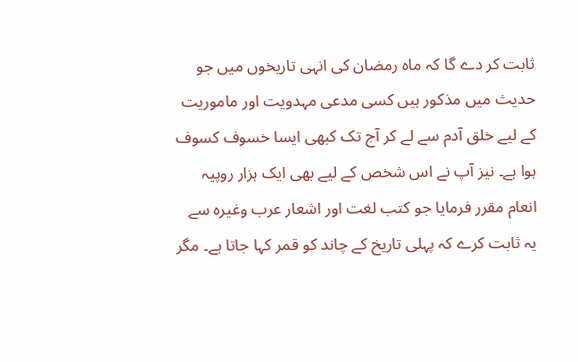ثابت کر دے گا کہ ماہ رمضان کی انہی تاریخوں میں جو حدیث میں مذکور ہیں کسی مدعی مہدویت اور ماموریت کے لیے خلق آدم سے لے کر آج تک کبھی ایسا خسوف کسوف ہوا ہے۔ نیز آپ نے اس شخص کے لیے بھی ایک ہزار روپیہ انعام مقرر فرمایا جو کتب لغت اور اشعار عرب وغیرہ سے یہ ثابت کرے کہ پہلی تاریخ کے چاند کو قمر کہا جاتا ہے۔ مگر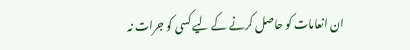ان انعامات کو حاصل کرنے کے لیے کسی کو جرات نہ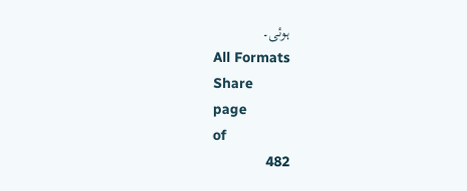ہوئی۔
All Formats
Share
page
of
482